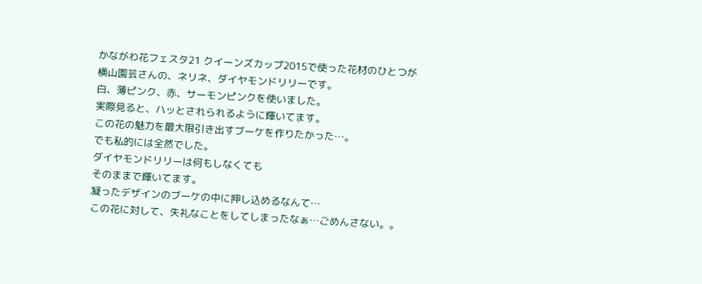かながわ花フェスタ21 クイーンズカップ2015で使った花材のひとつが
横山園芸さんの、ネリネ、ダイヤモンドリリーです。
白、薄ピンク、赤、サーモンピンクを使いました。
実際見ると、ハッとされられるように輝いてます。
この花の魅力を最大限引き出すブーケを作りたかった…。
でも私的には全然でした。
ダイヤモンドリリーは何もしなくても
そのままで輝いてます。
凝ったデザインのブーケの中に押し込めるなんて…
この花に対して、失礼なことをしてしまったなぁ…ごめんさない。。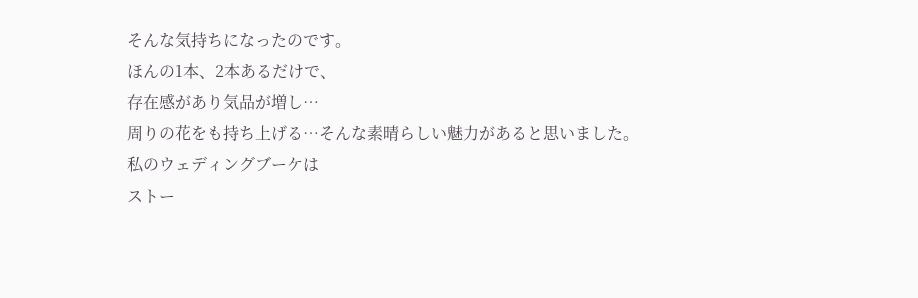そんな気持ちになったのです。
ほんの1本、2本あるだけで、
存在感があり気品が増し…
周りの花をも持ち上げる…そんな素晴らしい魅力があると思いました。
私のウェディングブーケは
ストー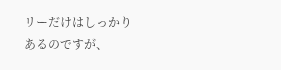リーだけはしっかりあるのですが、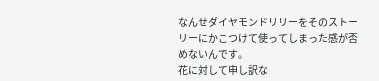なんせダイヤモンドリリーをそのストーリーにかこつけて使ってしまった感が否めないんです。
花に対して申し訳な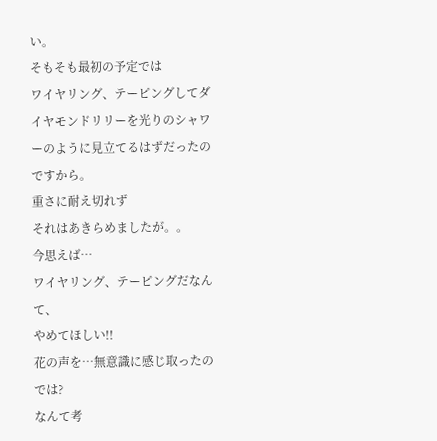い。
そもそも最初の予定では
ワイヤリング、テーピングしてダイヤモンドリリーを光りのシャワーのように見立てるはずだったのですから。
重さに耐え切れず
それはあきらめましたが。。
今思えば…
ワイヤリング、テーピングだなんて、
やめてほしい!!
花の声を…無意識に感じ取ったのでは?
なんて考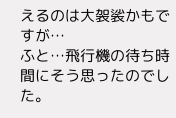えるのは大袈裟かもですが…
ふと…飛行機の待ち時間にそう思ったのでした。